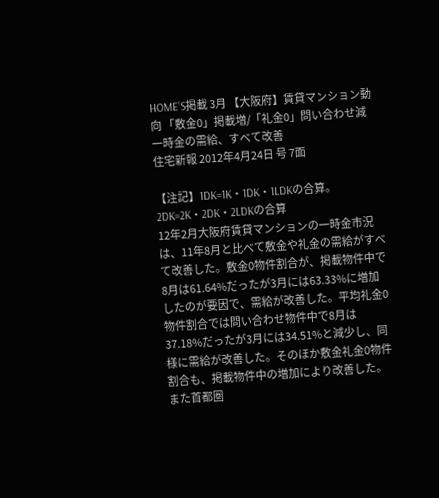HOME’S掲載 3月 【大阪府】賃貸マンション動向 「敷金0」掲載増/「礼金0」問い合わせ減 一時金の需給、すべて改善
住宅新報 2012年4月24日 号 7面

【注記】1DK=1K・1DK・1LDKの合算。2DK=2K・2DK・2LDKの合算
12年2月大阪府賃貸マンションの一時金市況は、11年8月と比べて敷金や礼金の需給がすべて改善した。敷金0物件割合が、掲載物件中で8月は61.64%だったが3月には63.33%に増加したのが要因で、需給が改善した。平均礼金0物件割合では問い合わせ物件中で8月は37.18%だったが3月には34.51%と減少し、同様に需給が改善した。そのほか敷金礼金0物件割合も、掲載物件中の増加により改善した。
また首都圏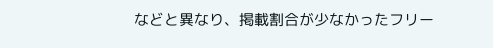などと異なり、掲載割合が少なかったフリー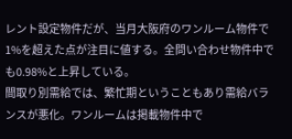レント設定物件だが、当月大阪府のワンルーム物件で1%を超えた点が注目に値する。全問い合わせ物件中でも0.98%と上昇している。
間取り別需給では、繁忙期ということもあり需給バランスが悪化。ワンルームは掲載物件中で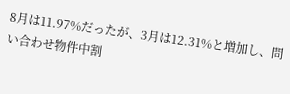8月は11.97%だったが、3月は12.31%と増加し、問い合わせ物件中割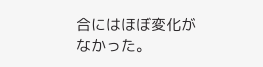合にはほぼ変化がなかった。